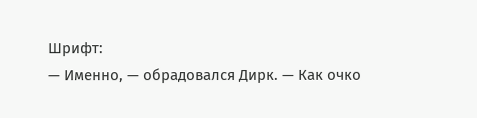Шрифт:
— Именно, — обрадовался Дирк. — Как очко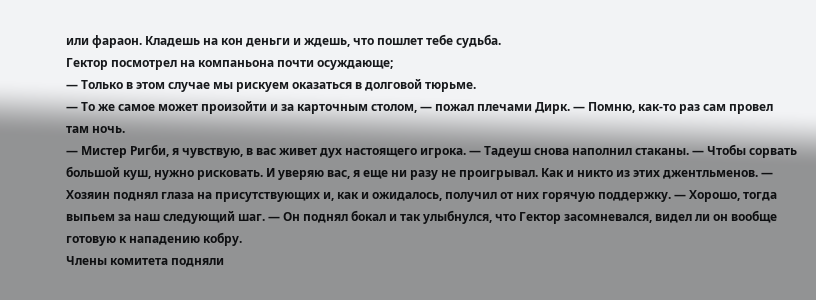или фараон. Кладешь на кон деньги и ждешь, что пошлет тебе судьба.
Гектор посмотрел на компаньона почти осуждающе;
— Только в этом случае мы рискуем оказаться в долговой тюрьме.
— То же самое может произойти и за карточным столом, — пожал плечами Дирк. — Помню, как-то раз сам провел там ночь.
— Мистер Ригби, я чувствую, в вас живет дух настоящего игрока. — Тадеуш снова наполнил стаканы. — Чтобы сорвать большой куш, нужно рисковать. И уверяю вас, я еще ни разу не проигрывал. Как и никто из этих джентльменов. — Хозяин поднял глаза на присутствующих и, как и ожидалось, получил от них горячую поддержку. — Хорошо, тогда выпьем за наш следующий шаг. — Он поднял бокал и так улыбнулся, что Гектор засомневался, видел ли он вообще готовую к нападению кобру.
Члены комитета подняли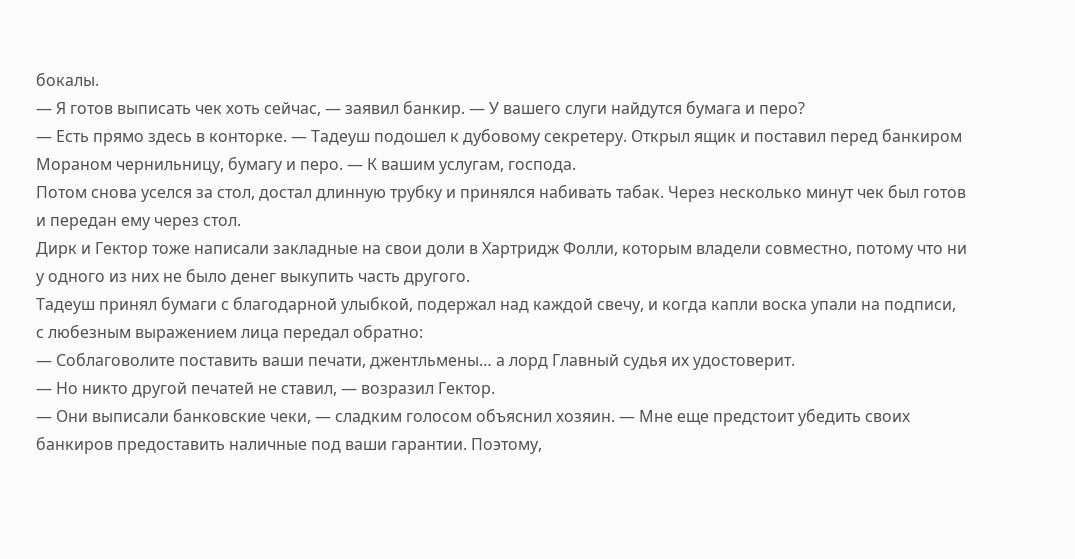бокалы.
— Я готов выписать чек хоть сейчас, — заявил банкир. — У вашего слуги найдутся бумага и перо?
— Есть прямо здесь в конторке. — Тадеуш подошел к дубовому секретеру. Открыл ящик и поставил перед банкиром Мораном чернильницу, бумагу и перо. — К вашим услугам, господа.
Потом снова уселся за стол, достал длинную трубку и принялся набивать табак. Через несколько минут чек был готов и передан ему через стол.
Дирк и Гектор тоже написали закладные на свои доли в Хартридж Фолли, которым владели совместно, потому что ни у одного из них не было денег выкупить часть другого.
Тадеуш принял бумаги с благодарной улыбкой, подержал над каждой свечу, и когда капли воска упали на подписи, с любезным выражением лица передал обратно:
— Соблаговолите поставить ваши печати, джентльмены… а лорд Главный судья их удостоверит.
— Но никто другой печатей не ставил, — возразил Гектор.
— Они выписали банковские чеки, — сладким голосом объяснил хозяин. — Мне еще предстоит убедить своих банкиров предоставить наличные под ваши гарантии. Поэтому,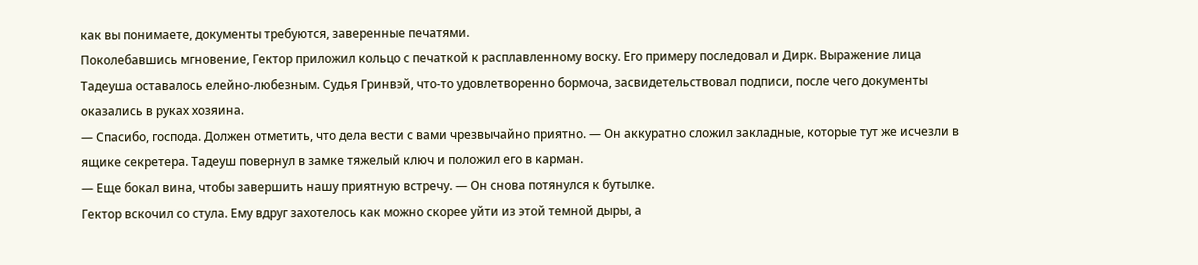как вы понимаете, документы требуются, заверенные печатями.
Поколебавшись мгновение, Гектор приложил кольцо с печаткой к расплавленному воску. Его примеру последовал и Дирк. Выражение лица Тадеуша оставалось елейно-любезным. Судья Гринвэй, что-то удовлетворенно бормоча, засвидетельствовал подписи, после чего документы оказались в руках хозяина.
— Спасибо, господа. Должен отметить, что дела вести с вами чрезвычайно приятно. — Он аккуратно сложил закладные, которые тут же исчезли в ящике секретера. Тадеуш повернул в замке тяжелый ключ и положил его в карман.
— Еще бокал вина, чтобы завершить нашу приятную встречу. — Он снова потянулся к бутылке.
Гектор вскочил со стула. Ему вдруг захотелось как можно скорее уйти из этой темной дыры, а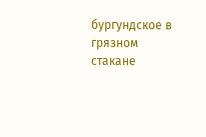бургундское в грязном стакане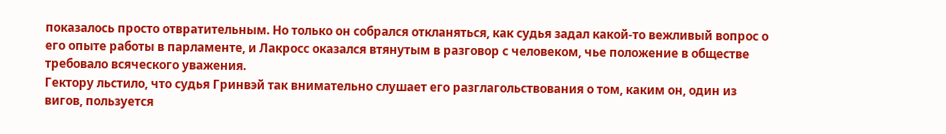показалось просто отвратительным. Но только он собрался откланяться, как судья задал какой-то вежливый вопрос о его опыте работы в парламенте, и Лакросс оказался втянутым в разговор с человеком, чье положение в обществе требовало всяческого уважения.
Гектору льстило, что судья Гринвэй так внимательно слушает его разглагольствования о том, каким он, один из вигов, пользуется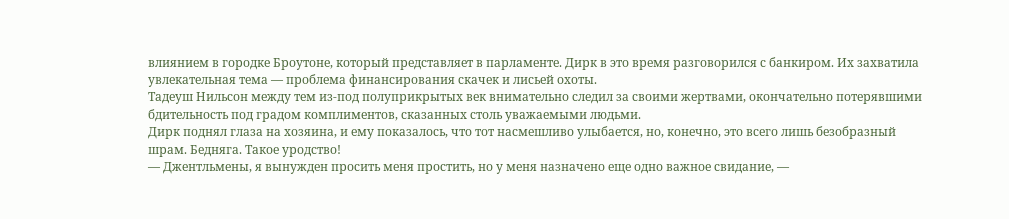влиянием в городке Броутоне, который представляет в парламенте. Дирк в это время разговорился с банкиром. Их захватила увлекательная тема — проблема финансирования скачек и лисьей охоты.
Тадеуш Нильсон между тем из-под полуприкрытых век внимательно следил за своими жертвами, окончательно потерявшими бдительность под градом комплиментов, сказанных столь уважаемыми людьми.
Дирк поднял глаза на хозяина, и ему показалось, что тот насмешливо улыбается, но, конечно, это всего лишь безобразный шрам. Бедняга. Такое уродство!
— Джентльмены, я вынужден просить меня простить, но у меня назначено еще одно важное свидание, —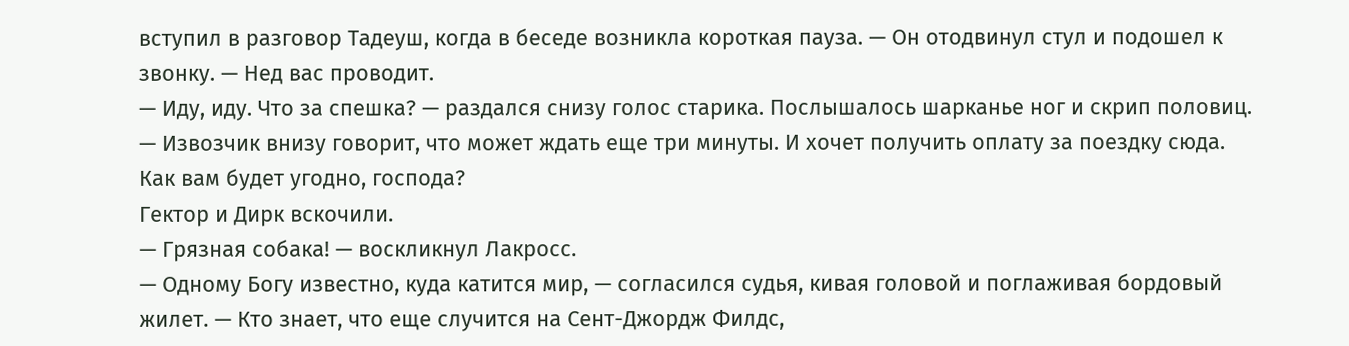вступил в разговор Тадеуш, когда в беседе возникла короткая пауза. — Он отодвинул стул и подошел к звонку. — Нед вас проводит.
— Иду, иду. Что за спешка? — раздался снизу голос старика. Послышалось шарканье ног и скрип половиц.
— Извозчик внизу говорит, что может ждать еще три минуты. И хочет получить оплату за поездку сюда. Как вам будет угодно, господа?
Гектор и Дирк вскочили.
— Грязная собака! — воскликнул Лакросс.
— Одному Богу известно, куда катится мир, — согласился судья, кивая головой и поглаживая бордовый жилет. — Кто знает, что еще случится на Сент-Джордж Филдс,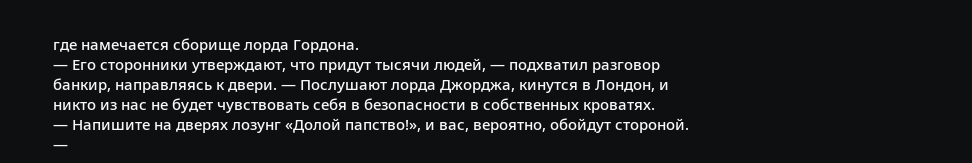где намечается сборище лорда Гордона.
— Его сторонники утверждают, что придут тысячи людей, — подхватил разговор банкир, направляясь к двери. — Послушают лорда Джорджа, кинутся в Лондон, и никто из нас не будет чувствовать себя в безопасности в собственных кроватях.
— Напишите на дверях лозунг «Долой папство!», и вас, вероятно, обойдут стороной. —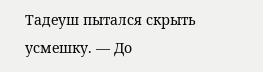Тадеуш пытался скрыть усмешку. — До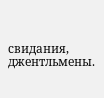свидания, джентльмены.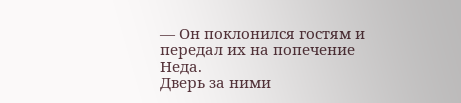— Он поклонился гостям и передал их на попечение Неда.
Дверь за ними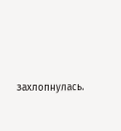захлопнулась.